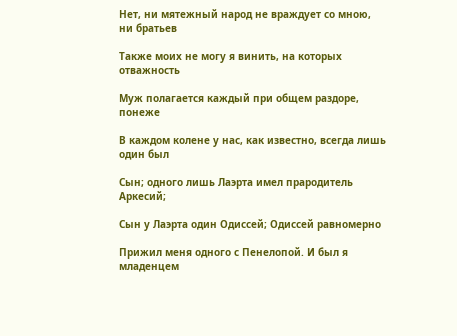Нет, ни мятежный народ не враждует со мною, ни братьев

Также моих не могу я винить, на которых отважность

Муж полагается каждый при общем раздоре, понеже

В каждом колене у нас, как известно, всегда лишь один был

Сын; одного лишь Лаэрта имел прародитель Аркесий;

Сын у Лаэрта один Одиссей; Одиссей равномерно

Прижил меня одного с Пенелопой. И был я младенцем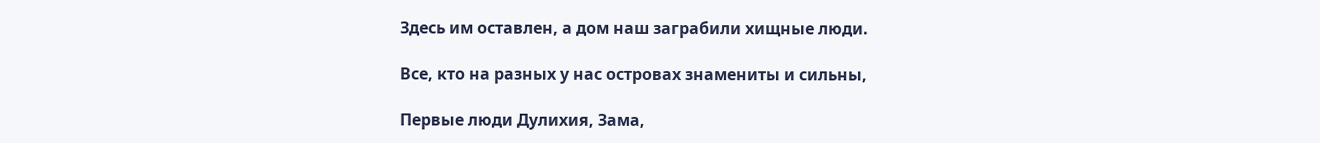Здесь им оставлен, а дом наш заграбили хищные люди.

Все, кто на разных у нас островах знамениты и сильны,

Первые люди Дулихия, Зама,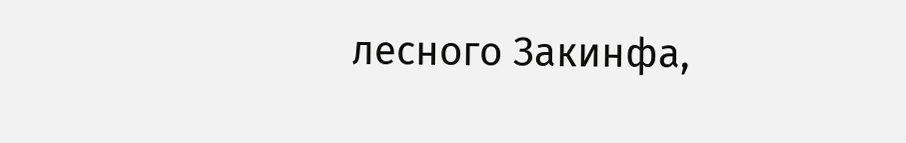лесного Закинфа,